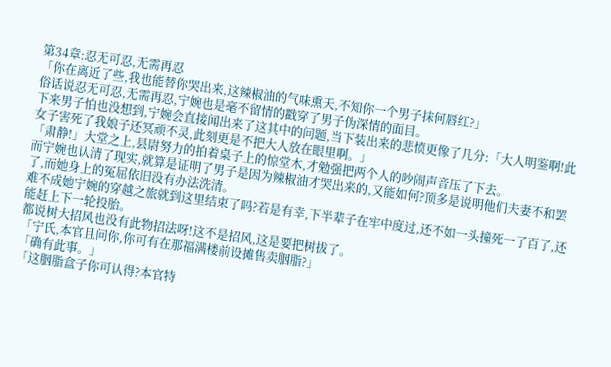第34章:忍无可忍,无需再忍
「你在离近了些,我也能替你哭出来,这辣椒油的气味熏天,不知你一个男子抹何唇红?」
俗话说忍无可忍,无需再忍,宁婉也是毫不留情的戳穿了男子伪深情的面目。
下来男子怕也没想到,宁婉会直接闻出来了这其中的问题,当下装出来的悲愤更像了几分:「大人明鉴啊!此女子害死了我娘子还冥顽不灵,此刻更是不把大人放在眼里啊。」
「肃静!」大堂之上,县尉努力的拍着桌子上的惊堂木,才勉强把两个人的吵闹声音压了下去。
而宁婉也认清了现实,就算是证明了男子是因为辣椒油才哭出来的,又能如何?顶多是说明他们夫妻不和罢了,而她身上的冤屈依旧没有办法洗清。
难不成她宁婉的穿越之旅就到这里结束了吗?若是有幸,下半辈子在牢中度过,还不如一头撞死一了百了,还能赶上下一轮投胎。
都说树大招风也没有此物招法呀!这不是招风,这是要把树拔了。
「宁氏,本官且问你,你可有在那福满楼前设摊售卖胭脂?」
「确有此事。」
「这胭脂盒子你可认得?本官特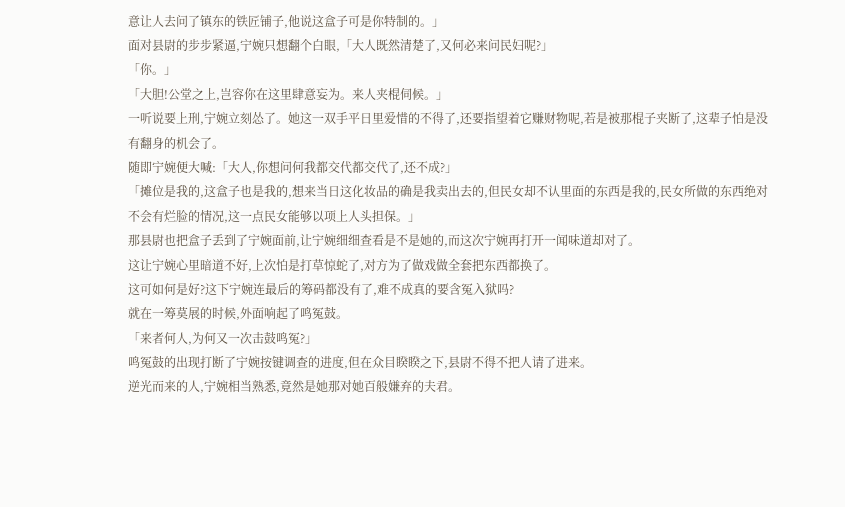意让人去问了镇东的铁匠铺子,他说这盒子可是你特制的。」
面对县尉的步步紧逼,宁婉只想翻个白眼,「大人既然清楚了,又何必来问民妇呢?」
「你。」
「大胆!公堂之上,岂容你在这里肆意妄为。来人夹棍伺候。」
一听说要上刑,宁婉立刻怂了。她这一双手平日里爱惜的不得了,还要指望着它赚财物呢,若是被那棍子夹断了,这辈子怕是没有翻身的机会了。
随即宁婉便大喊:「大人,你想问何我都交代都交代了,还不成?」
「摊位是我的,这盒子也是我的,想来当日这化妆品的确是我卖出去的,但民女却不认里面的东西是我的,民女所做的东西绝对不会有烂脸的情况,这一点民女能够以项上人头担保。」
那县尉也把盒子丢到了宁婉面前,让宁婉细细查看是不是她的,而这次宁婉再打开一闻味道却对了。
这让宁婉心里暗道不好,上次怕是打草惊蛇了,对方为了做戏做全套把东西都换了。
这可如何是好?这下宁婉连最后的筹码都没有了,难不成真的要含冤入狱吗?
就在一筹莫展的时候,外面响起了鸣冤鼓。
「来者何人,为何又一次击鼓鸣冤?」
鸣冤鼓的出现打断了宁婉按键调查的进度,但在众目睽睽之下,县尉不得不把人请了进来。
逆光而来的人,宁婉相当熟悉,竟然是她那对她百般嫌弃的夫君。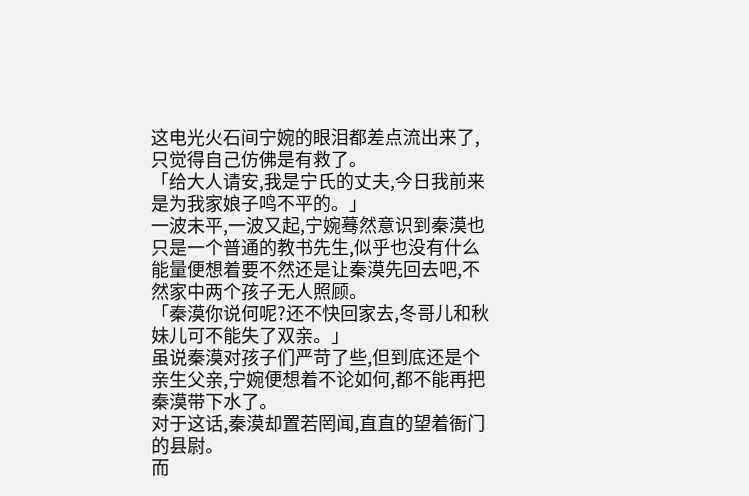这电光火石间宁婉的眼泪都差点流出来了,只觉得自己仿佛是有救了。
「给大人请安,我是宁氏的丈夫,今日我前来是为我家娘子鸣不平的。」
一波未平,一波又起,宁婉蓦然意识到秦漠也只是一个普通的教书先生,似乎也没有什么能量便想着要不然还是让秦漠先回去吧,不然家中两个孩子无人照顾。
「秦漠你说何呢?还不快回家去,冬哥儿和秋妹儿可不能失了双亲。」
虽说秦漠对孩子们严苛了些,但到底还是个亲生父亲,宁婉便想着不论如何,都不能再把秦漠带下水了。
对于这话,秦漠却置若罔闻,直直的望着衙门的县尉。
而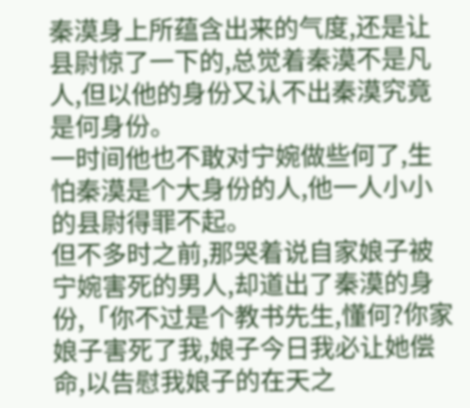秦漠身上所蕴含出来的气度,还是让县尉惊了一下的,总觉着秦漠不是凡人,但以他的身份又认不出秦漠究竟是何身份。
一时间他也不敢对宁婉做些何了,生怕秦漠是个大身份的人,他一人小小的县尉得罪不起。
但不多时之前,那哭着说自家娘子被宁婉害死的男人,却道出了秦漠的身份,「你不过是个教书先生,懂何?你家娘子害死了我,娘子今日我必让她偿命,以告慰我娘子的在天之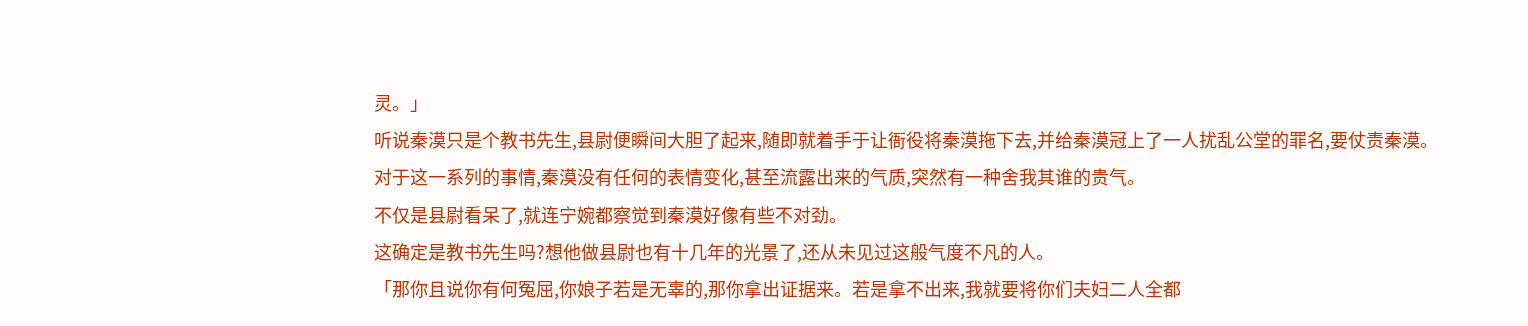灵。」
听说秦漠只是个教书先生,县尉便瞬间大胆了起来,随即就着手于让衙役将秦漠拖下去,并给秦漠冠上了一人扰乱公堂的罪名,要仗责秦漠。
对于这一系列的事情,秦漠没有任何的表情变化,甚至流露出来的气质,突然有一种舍我其谁的贵气。
不仅是县尉看呆了,就连宁婉都察觉到秦漠好像有些不对劲。
这确定是教书先生吗?想他做县尉也有十几年的光景了,还从未见过这般气度不凡的人。
「那你且说你有何冤屈,你娘子若是无辜的,那你拿出证据来。若是拿不出来,我就要将你们夫妇二人全都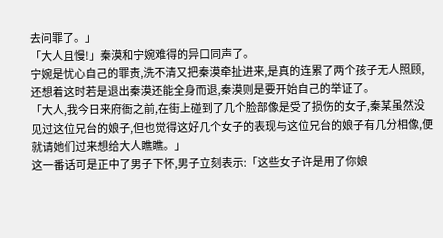去问罪了。」
「大人且慢!」秦漠和宁婉难得的异口同声了。
宁婉是忧心自己的罪责,洗不清又把秦漠牵扯进来,是真的连累了两个孩子无人照顾,还想着这时若是退出秦漠还能全身而退,秦漠则是要开始自己的举证了。
「大人,我今日来府衙之前,在街上碰到了几个脸部像是受了损伤的女子,秦某虽然没见过这位兄台的娘子,但也觉得这好几个女子的表现与这位兄台的娘子有几分相像,便就请她们过来想给大人瞧瞧。」
这一番话可是正中了男子下怀,男子立刻表示:「这些女子许是用了你娘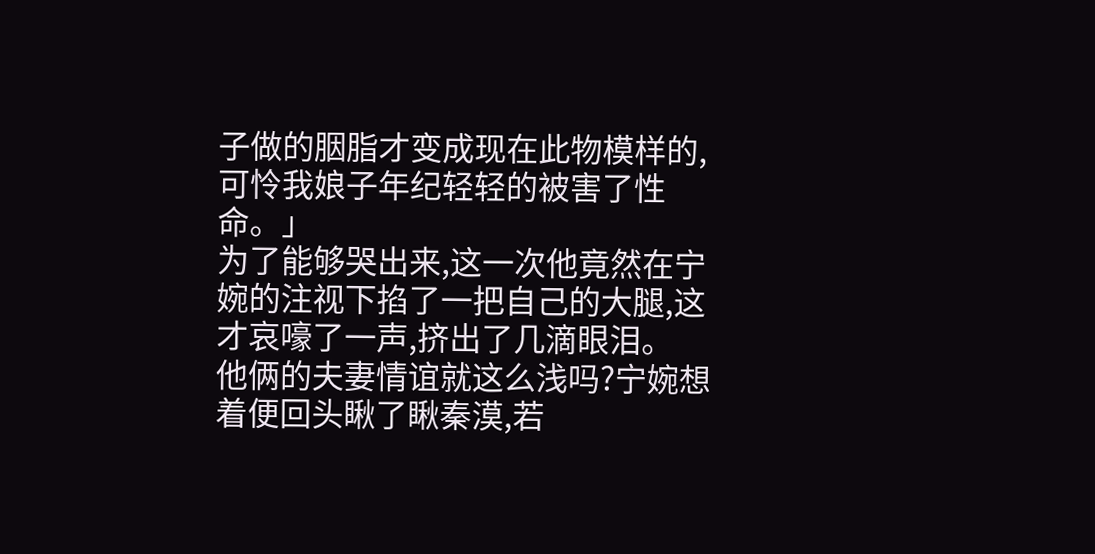子做的胭脂才变成现在此物模样的,可怜我娘子年纪轻轻的被害了性命。」
为了能够哭出来,这一次他竟然在宁婉的注视下掐了一把自己的大腿,这才哀嚎了一声,挤出了几滴眼泪。
他俩的夫妻情谊就这么浅吗?宁婉想着便回头瞅了瞅秦漠,若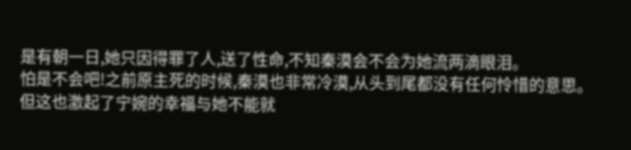是有朝一日,她只因得罪了人,送了性命,不知秦漠会不会为她流两滴眼泪。
怕是不会吧!之前原主死的时候,秦漠也非常冷漠,从头到尾都没有任何怜惜的意思。
但这也激起了宁婉的幸福与她不能就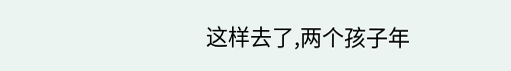这样去了,两个孩子年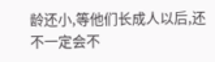龄还小,等他们长成人以后,还不一定会不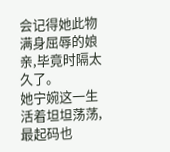会记得她此物满身屈辱的娘亲,毕竟时隔太久了。
她宁婉这一生活着坦坦荡荡,最起码也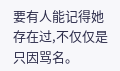要有人能记得她存在过,不仅仅是只因骂名。